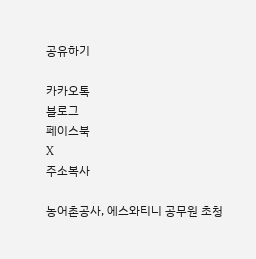공유하기

카카오톡
블로그
페이스북
X
주소복사

농어촌공사, 에스와티니 공무원 초청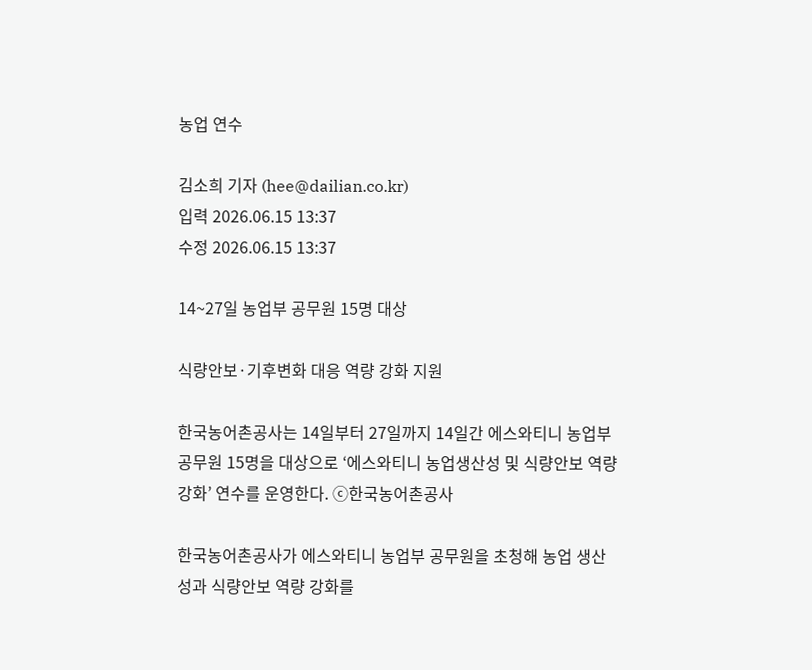농업 연수

김소희 기자 (hee@dailian.co.kr)
입력 2026.06.15 13:37
수정 2026.06.15 13:37

14~27일 농업부 공무원 15명 대상

식량안보·기후변화 대응 역량 강화 지원

한국농어촌공사는 14일부터 27일까지 14일간 에스와티니 농업부 공무원 15명을 대상으로 ‘에스와티니 농업생산성 및 식량안보 역량 강화’ 연수를 운영한다. ⓒ한국농어촌공사

한국농어촌공사가 에스와티니 농업부 공무원을 초청해 농업 생산성과 식량안보 역량 강화를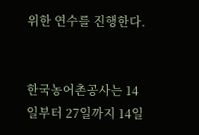위한 연수를 진행한다.


한국농어촌공사는 14일부터 27일까지 14일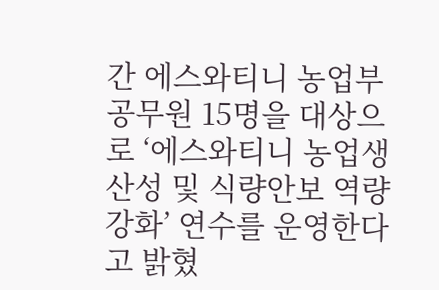간 에스와티니 농업부 공무원 15명을 대상으로 ‘에스와티니 농업생산성 및 식량안보 역량 강화’ 연수를 운영한다고 밝혔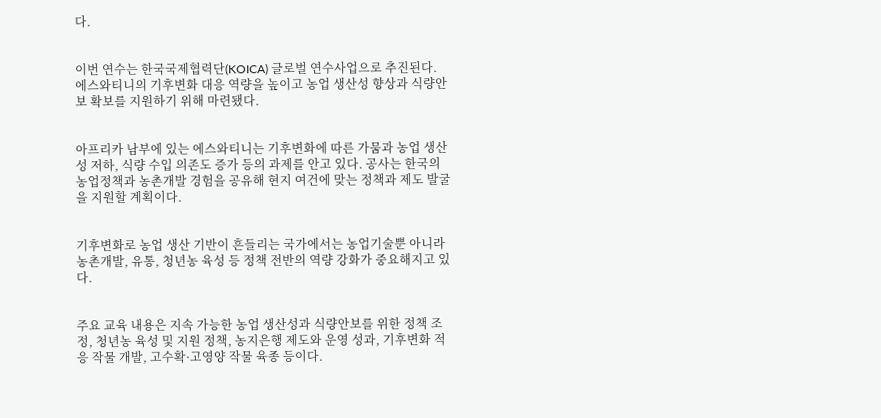다.


이번 연수는 한국국제협력단(KOICA) 글로벌 연수사업으로 추진된다. 에스와티니의 기후변화 대응 역량을 높이고 농업 생산성 향상과 식량안보 확보를 지원하기 위해 마련됐다.


아프리카 남부에 있는 에스와티니는 기후변화에 따른 가뭄과 농업 생산성 저하, 식량 수입 의존도 증가 등의 과제를 안고 있다. 공사는 한국의 농업정책과 농촌개발 경험을 공유해 현지 여건에 맞는 정책과 제도 발굴을 지원할 계획이다.


기후변화로 농업 생산 기반이 흔들리는 국가에서는 농업기술뿐 아니라 농촌개발, 유통, 청년농 육성 등 정책 전반의 역량 강화가 중요해지고 있다.


주요 교육 내용은 지속 가능한 농업 생산성과 식량안보를 위한 정책 조정, 청년농 육성 및 지원 정책, 농지은행 제도와 운영 성과, 기후변화 적응 작물 개발, 고수확·고영양 작물 육종 등이다.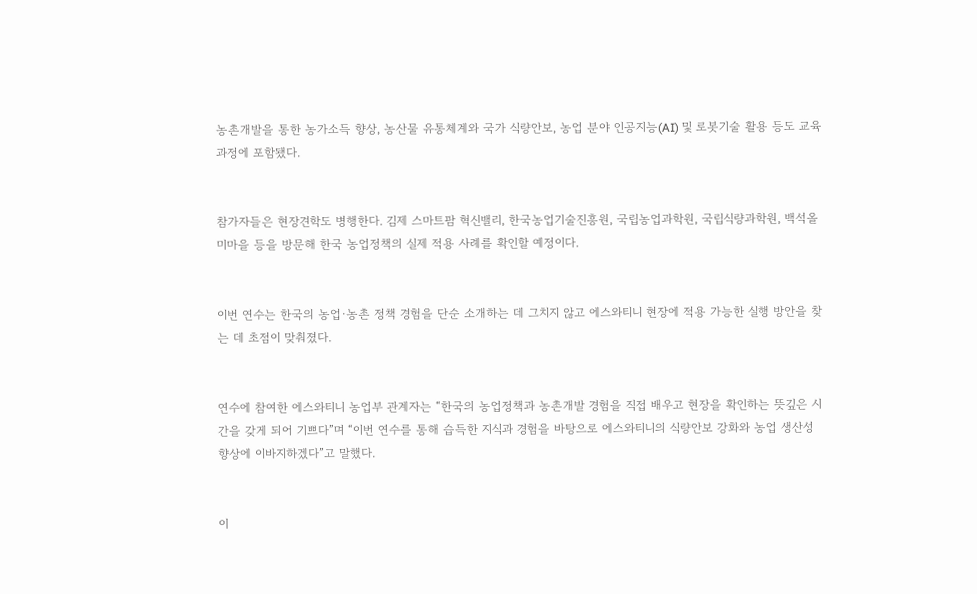농촌개발을 통한 농가소득 향상, 농산물 유통체계와 국가 식량안보, 농업 분야 인공지능(AI) 및 로봇기술 활용 등도 교육 과정에 포함됐다.


참가자들은 현장견학도 병행한다. 김제 스마트팜 혁신밸리, 한국농업기술진흥원, 국립농업과학원, 국립식량과학원, 백석올미마을 등을 방문해 한국 농업정책의 실제 적용 사례를 확인할 예정이다.


이번 연수는 한국의 농업·농촌 정책 경험을 단순 소개하는 데 그치지 않고 에스와티니 현장에 적용 가능한 실행 방안을 찾는 데 초점이 맞춰졌다.


연수에 참여한 에스와티니 농업부 관계자는 “한국의 농업정책과 농촌개발 경험을 직접 배우고 현장을 확인하는 뜻깊은 시간을 갖게 되어 기쁘다”며 “이번 연수를 통해 습득한 지식과 경험을 바탕으로 에스와티니의 식량안보 강화와 농업 생산성 향상에 이바지하겠다”고 말했다.


이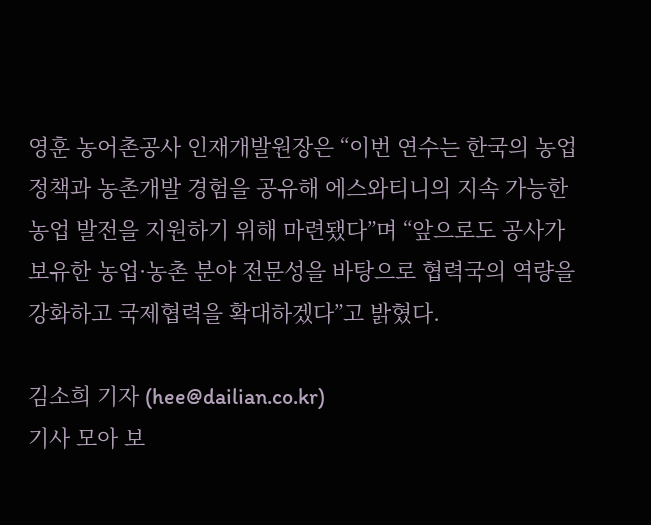영훈 농어촌공사 인재개발원장은 “이번 연수는 한국의 농업정책과 농촌개발 경험을 공유해 에스와티니의 지속 가능한 농업 발전을 지원하기 위해 마련됐다”며 “앞으로도 공사가 보유한 농업·농촌 분야 전문성을 바탕으로 협력국의 역량을 강화하고 국제협력을 확대하겠다”고 밝혔다.

김소희 기자 (hee@dailian.co.kr)
기사 모아 보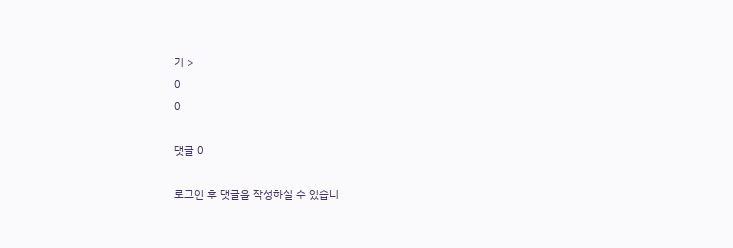기 >
0
0

댓글 0

로그인 후 댓글을 작성하실 수 있습니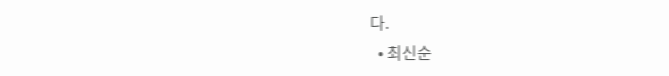다.
  • 최신순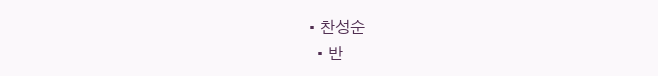• 찬성순
  • 반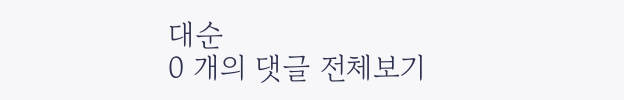대순
0 개의 댓글 전체보기